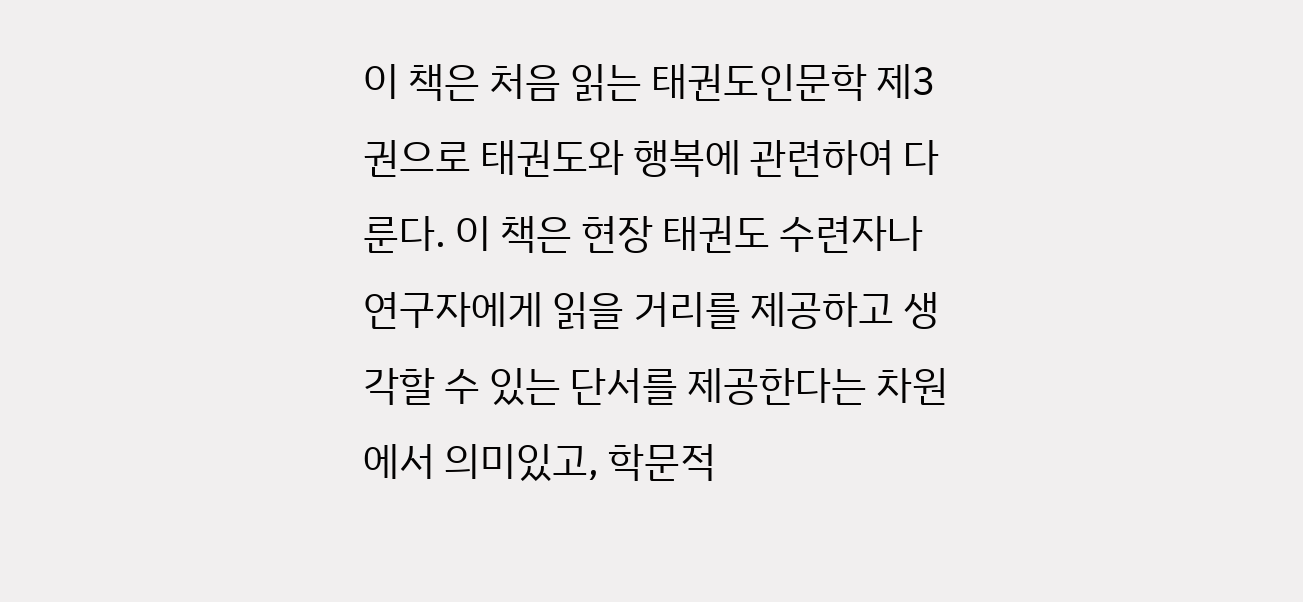이 책은 처음 읽는 태권도인문학 제3권으로 태권도와 행복에 관련하여 다룬다. 이 책은 현장 태권도 수련자나 연구자에게 읽을 거리를 제공하고 생각할 수 있는 단서를 제공한다는 차원에서 의미있고, 학문적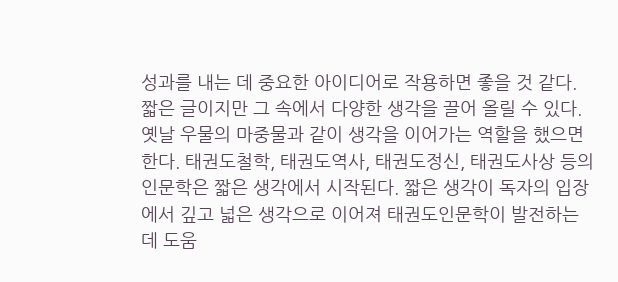성과를 내는 데 중요한 아이디어로 작용하면 좋을 것 같다. 짧은 글이지만 그 속에서 다양한 생각을 끌어 올릴 수 있다. 옛날 우물의 마중물과 같이 생각을 이어가는 역할을 했으면 한다. 태권도철학, 태권도역사, 태권도정신, 태권도사상 등의 인문학은 짧은 생각에서 시작된다. 짧은 생각이 독자의 입장에서 깊고 넓은 생각으로 이어져 태권도인문학이 발전하는 데 도움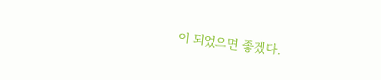이 되었으면 좋겠다.